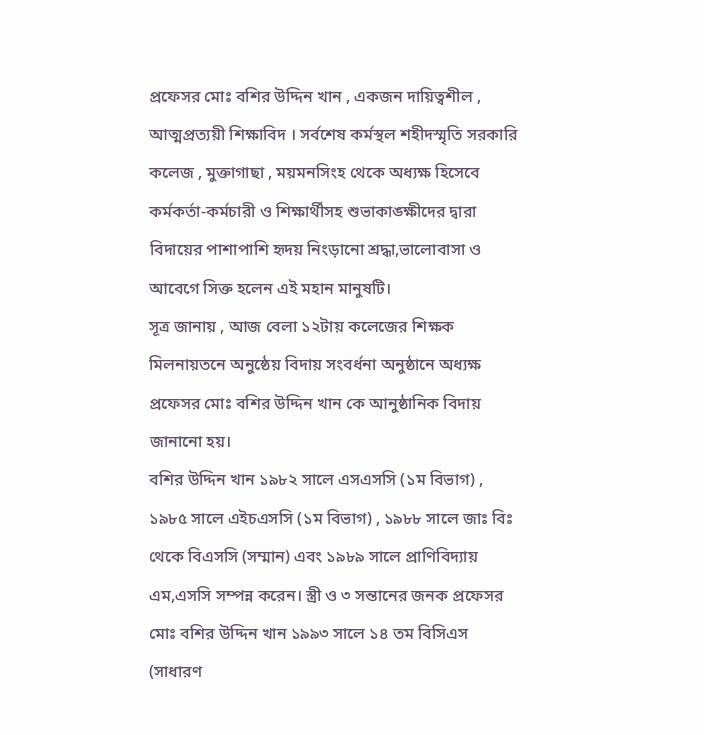প্রফেসর মোঃ বশির উদ্দিন খান , একজন দায়িত্বশীল , আত্মপ্রত্যয়ী শিক্ষাবিদ । সর্বশেষ কর্মস্থল শহীদস্মৃতি সরকারি কলেজ , মুক্তাগাছা , ময়মনসিংহ থেকে অধ্যক্ষ হিসেবে কর্মকর্তা-কর্মচারী ও শিক্ষার্থীসহ শুভাকাঙ্ক্ষীদের দ্বারা বিদায়ের পাশাপাশি হৃদয় নিংড়ানো শ্রদ্ধা,ভালোবাসা ও আবেগে সিক্ত হলেন এই মহান মানুষটি।
সূত্র জানায় , আজ বেলা ১২টায় কলেজের শিক্ষক মিলনায়তনে অনুষ্ঠেয় বিদায় সংবর্ধনা অনুষ্ঠানে অধ্যক্ষ প্রফেসর মোঃ বশির উদ্দিন খান কে আনুষ্ঠানিক বিদায় জানানো হয়।
বশির উদ্দিন খান ১৯৮২ সালে এসএসসি (১ম বিভাগ) , ১৯৮৫ সালে এইচএসসি (১ম বিভাগ) , ১৯৮৮ সালে জাঃ বিঃ থেকে বিএসসি (সম্মান) এবং ১৯৮৯ সালে প্রাণিবিদ্যায় এম,এসসি সম্পন্ন করেন। স্ত্রী ও ৩ সন্তানের জনক প্রফেসর মোঃ বশির উদ্দিন খান ১৯৯৩ সালে ১৪ তম বিসিএস (সাধারণ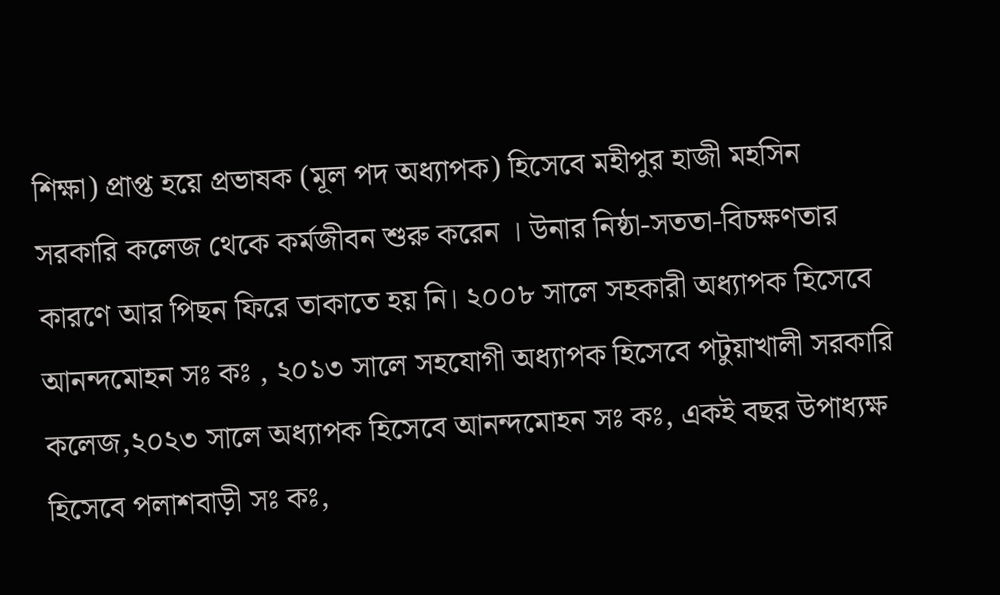শিক্ষা) প্রাপ্ত হয়ে প্রভাষক (মূল পদ অধ্যাপক) হিসেবে মহীপুর হাজী মহসিন সরকারি কলেজ থেকে কর্মজীবন শুরু করেন । উনার নিষ্ঠা-সততা-বিচক্ষণতার কারণে আর পিছন ফিরে তাকাতে হয় নি। ২০০৮ সালে সহকারী অধ্যাপক হিসেবে আনন্দমোহন সঃ কঃ , ২০১৩ সালে সহযোগী অধ্যাপক হিসেবে পটুয়াখালী সরকারি কলেজ,২০২৩ সালে অধ্যাপক হিসেবে আনন্দমোহন সঃ কঃ, একই বছর উপাধ্যক্ষ হিসেবে পলাশবাড়ী সঃ কঃ,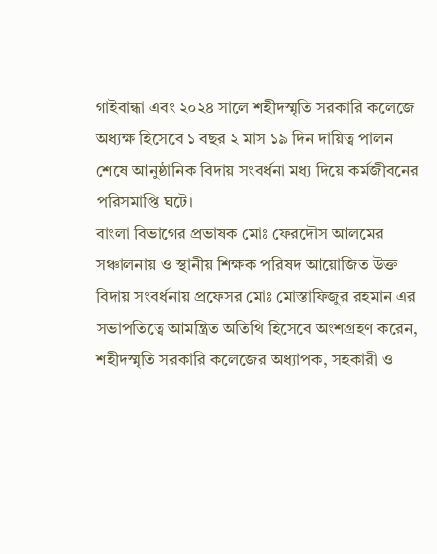গাইবান্ধা এবং ২০২৪ সালে শহীদস্মৃতি সরকারি কলেজে অধ্যক্ষ হিসেবে ১ বছর ২ মাস ১৯ দিন দায়িত্ব পালন শেষে আনুষ্ঠানিক বিদায় সংবর্ধনা মধ্য দিয়ে কর্মজীবনের পরিসমাপ্তি ঘটে।
বাংলা বিভাগের প্রভাষক মোঃ ফেরদৌস আলমের সঞ্চালনায় ও স্থানীয় শিক্ষক পরিষদ আয়োজিত উক্ত বিদায় সংবর্ধনায় প্রফেসর মোঃ মোস্তাফিজুর রহমান এর সভাপতিত্বে আমন্ত্রিত অতিথি হিসেবে অংশগ্রহণ করেন, শহীদস্মৃতি সরকারি কলেজের অধ্যাপক, সহকারী ও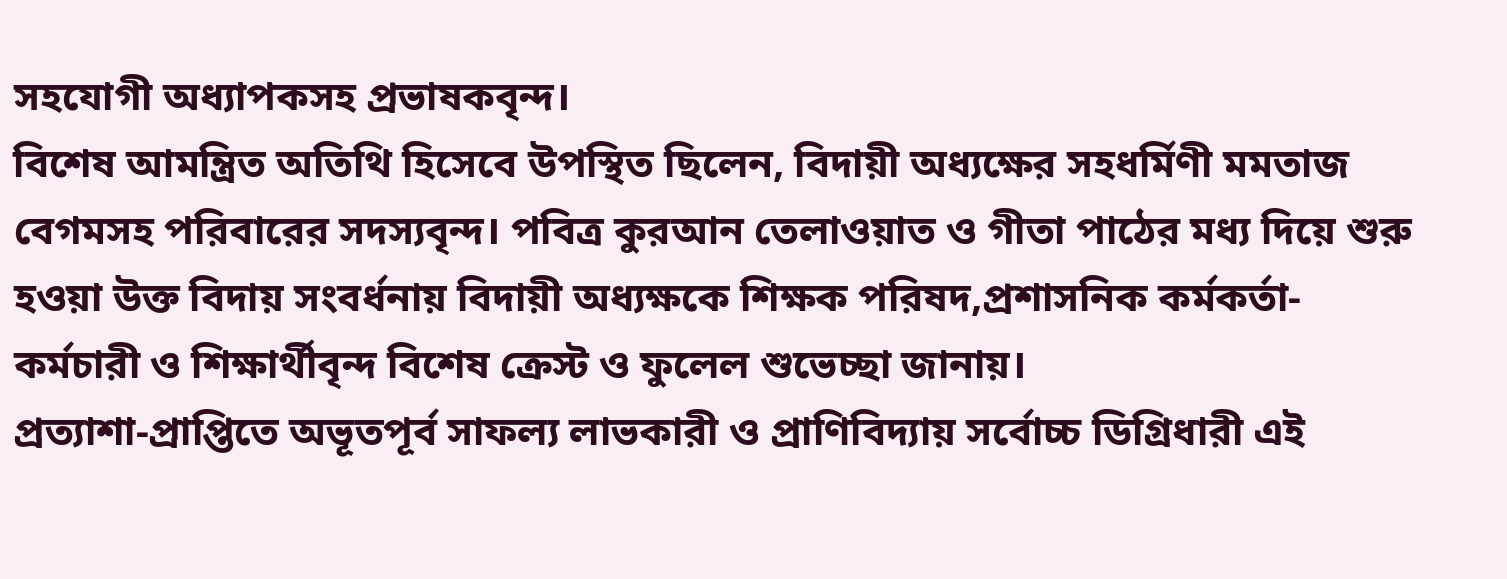সহযোগী অধ্যাপকসহ প্রভাষকবৃন্দ।
বিশেষ আমন্ত্রিত অতিথি হিসেবে উপস্থিত ছিলেন, বিদায়ী অধ্যক্ষের সহধর্মিণী মমতাজ বেগমসহ পরিবারের সদস্যবৃন্দ। পবিত্র কুরআন তেলাওয়াত ও গীতা পাঠের মধ্য দিয়ে শুরু হওয়া উক্ত বিদায় সংবর্ধনায় বিদায়ী অধ্যক্ষকে শিক্ষক পরিষদ,প্রশাসনিক কর্মকর্তা-কর্মচারী ও শিক্ষার্থীবৃন্দ বিশেষ ক্রেস্ট ও ফুলেল শুভেচ্ছা জানায়।
প্রত্যাশা-প্রাপ্তিতে অভূতপূর্ব সাফল্য লাভকারী ও প্রাণিবিদ্যায় সর্বোচ্চ ডিগ্রিধারী এই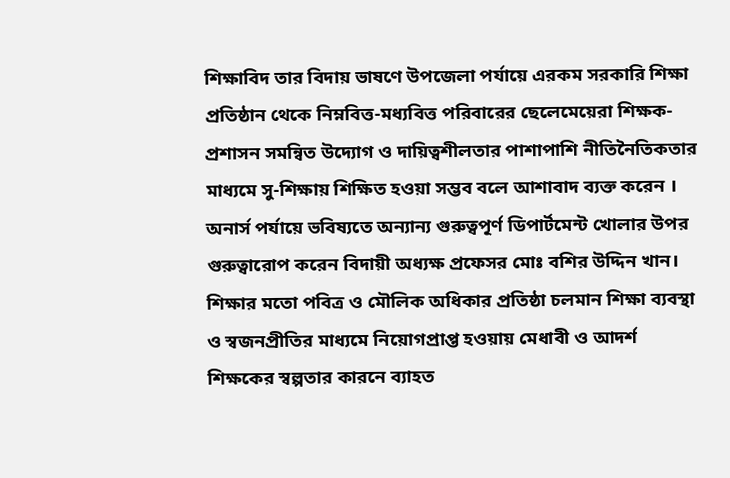শিক্ষাবিদ তার বিদায় ভাষণে উপজেলা পর্যায়ে এরকম সরকারি শিক্ষা প্রতিষ্ঠান থেকে নিম্নবিত্ত-মধ্যবিত্ত পরিবারের ছেলেমেয়েরা শিক্ষক-প্রশাসন সমন্বিত উদ্যোগ ও দায়িত্বশীলতার পাশাপাশি নীতিনৈতিকতার মাধ্যমে সু-শিক্ষায় শিক্ষিত হওয়া সম্ভব বলে আশাবাদ ব্যক্ত করেন । অনার্স পর্যায়ে ভবিষ্যতে অন্যান্য গুরুত্বপূর্ণ ডিপার্টমেন্ট খোলার উপর গুরুত্বারোপ করেন বিদায়ী অধ্যক্ষ প্রফেসর মোঃ বশির উদ্দিন খান।
শিক্ষার মতো পবিত্র ও মৌলিক অধিকার প্রতিষ্ঠা চলমান শিক্ষা ব্যবস্থা ও স্বজনপ্রীতির মাধ্যমে নিয়োগপ্রাপ্ত হওয়ায় মেধাবী ও আদর্শ শিক্ষকের স্বল্পতার কারনে ব্যাহত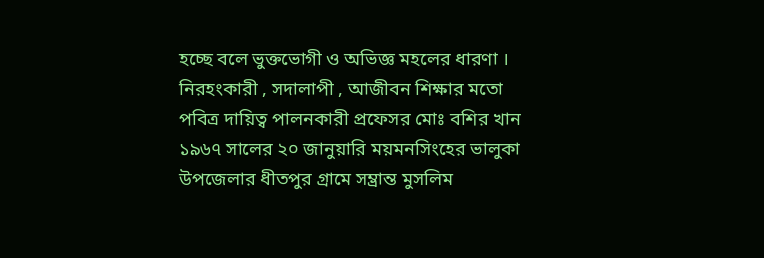হচ্ছে বলে ভুক্তভোগী ও অভিজ্ঞ মহলের ধারণা ।
নিরহংকারী , সদালাপী , আজীবন শিক্ষার মতো পবিত্র দায়িত্ব পালনকারী প্রফেসর মোঃ বশির খান ১৯৬৭ সালের ২০ জানুয়ারি ময়মনসিংহের ভালুকা উপজেলার ধীতপুর গ্রামে সম্ভ্রান্ত মুসলিম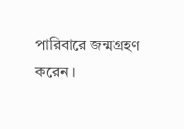পারিবারে জন্মগ্রহণ করেন ।